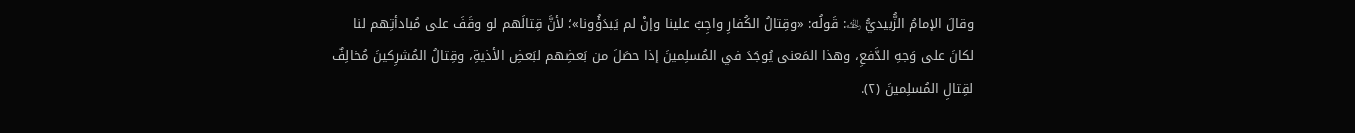وقالَ الإمامُ الزُّبيديُّ ﵀: قَولُه: «وقِتالُ الكُفارِ واجِبٌ علينا وإنْ لم يَبدَؤُونا»؛ لأنَّ قِتالَهم لو وقَفَ على مُبادأتِهم لنا لكانَ على وَجهِ الدَّفعِ، وهذا المَعنى يُوجَدَ في المُسلِمينَ إذا حصَلَ من بَعضِهم لبَعضِ الأذيةِ، وقِتالُ المُشرِكينَ مُخالِفٌ لقِتالِ المُسلِمينَ (٢).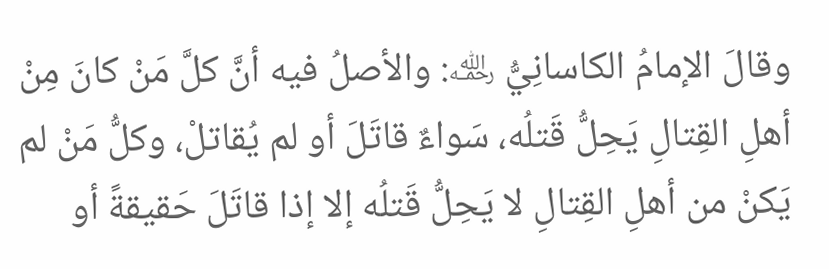وقالَ الإمامُ الكاسانِيُّ ﵀: والأصلُ فيه أنَّ كلَّ مَنْ كانَ مِنْ أهلِ القِتالِ يَحِلُّ قَتلُه، سَواءٌ قاتَلَ أو لم يُقاتلْ، وكلُّ مَنْ لم يَكنْ من أهلِ القِتالِ لا يَحِلُّ قَتلُه إلا إذا قاتَلَ حَقيقةً أو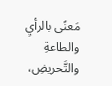مَعنًى بالرأيِ والطاعةِ والتَّحريضِ،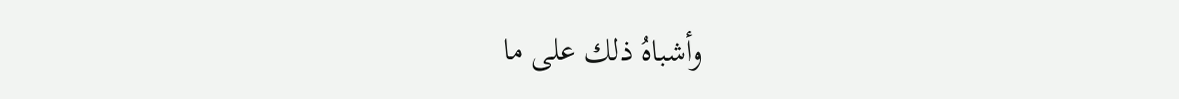وأشباهُ ذلك على ما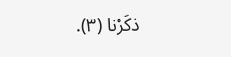ذكَرْنا (٣).